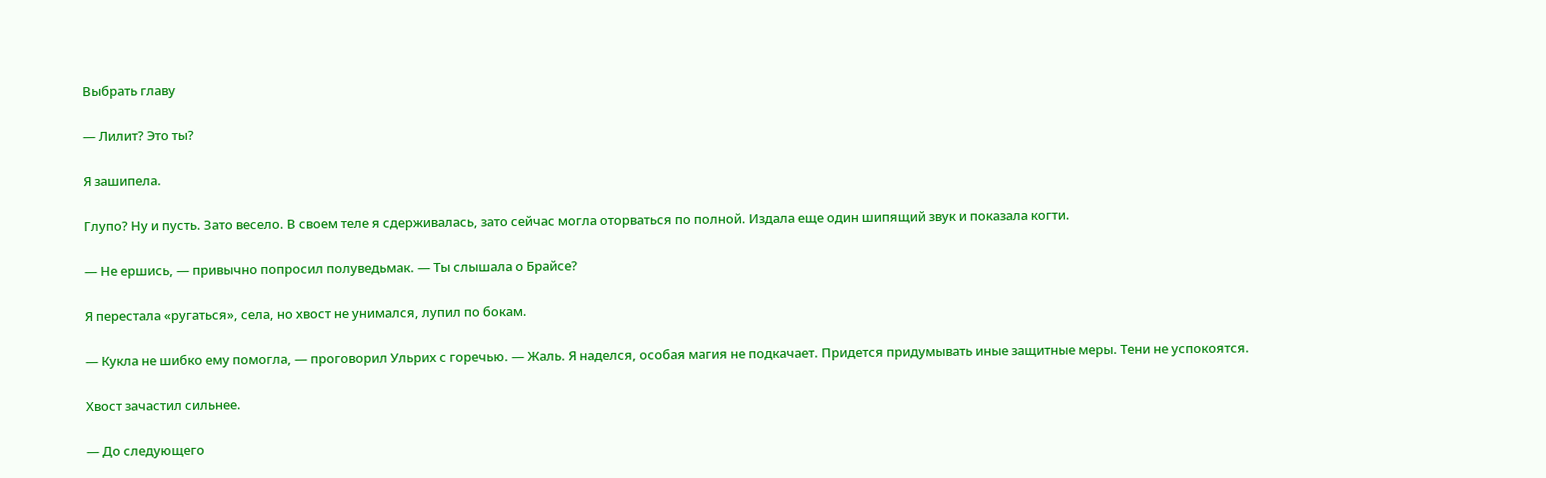Выбрать главу

— Лилит? Это ты?

Я зашипела.

Глупо? Ну и пусть. Зато весело. В своем теле я сдерживалась, зато сейчас могла оторваться по полной. Издала еще один шипящий звук и показала когти.

— Не ершись, — привычно попросил полуведьмак. — Ты слышала о Брайсе?

Я перестала «ругаться», села, но хвост не унимался, лупил по бокам.

— Кукла не шибко ему помогла, — проговорил Ульрих с горечью. — Жаль. Я наделся, особая магия не подкачает. Придется придумывать иные защитные меры. Тени не успокоятся.

Хвост зачастил сильнее.

— До следующего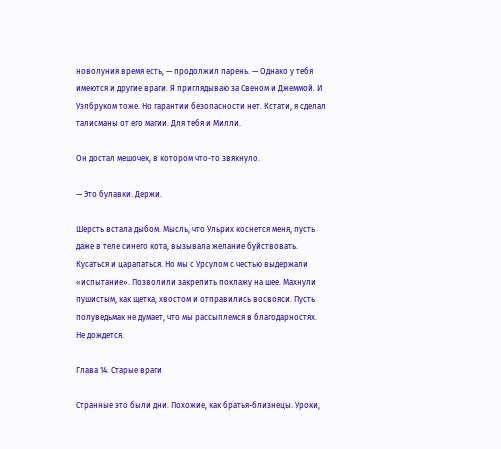новолуния время есть, — продолжил парень. — Однако у тебя имеются и другие враги. Я приглядываю за Свеном и Джеммой. И Уэлбруком тоже. Но гарантии безопасности нет. Кстати, я сделал талисманы от его магии. Для тебя и Милли.

Он достал мешочек, в котором что-то звякнуло.

— Это булавки. Держи.

Шерсть встала дыбом. Мысль, что Ульрих коснется меня, пусть даже в теле синего кота, вызывала желание буйствовать. Кусаться и царапаться. Но мы с Урсулом с честью выдержали «испытание». Позволили закрепить поклажу на шее. Махнули пушистым, как щетка, хвостом и отправились восвояси. Пусть полуведьмак не думает, что мы рассыплемся в благодарностях. Не дождется.

Глава 14. Старые враги

Странные это были дни. Похожие, как братья-близнецы. Уроки,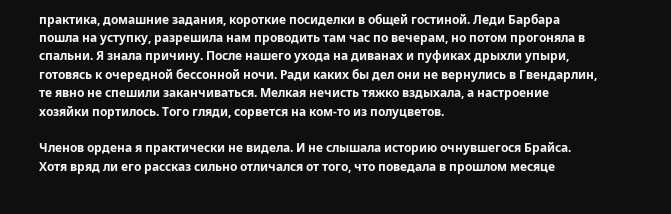практика, домашние задания, короткие посиделки в общей гостиной. Леди Барбара пошла на уступку, разрешила нам проводить там час по вечерам, но потом прогоняла в спальни. Я знала причину. После нашего ухода на диванах и пуфиках дрыхли упыри, готовясь к очередной бессонной ночи. Ради каких бы дел они не вернулись в Гвендарлин, те явно не спешили заканчиваться. Мелкая нечисть тяжко вздыхала, а настроение хозяйки портилось. Того гляди, сорвется на ком-то из полуцветов.

Членов ордена я практически не видела. И не слышала историю очнувшегося Брайса. Хотя вряд ли его рассказ сильно отличался от того, что поведала в прошлом месяце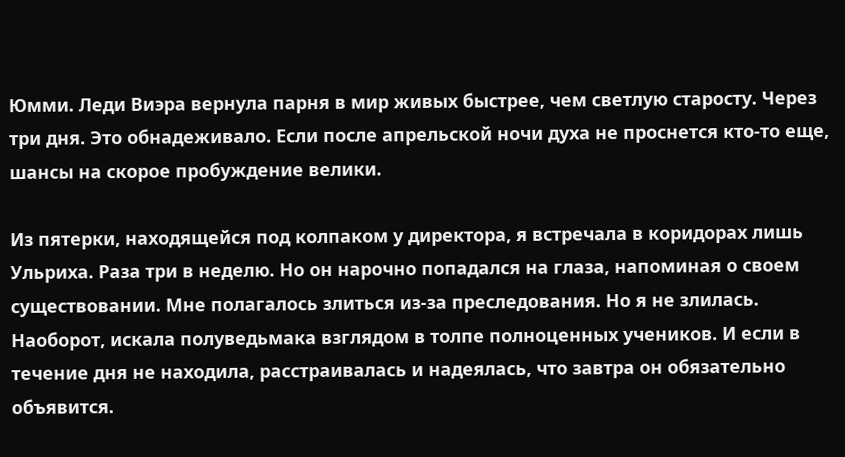Юмми. Леди Виэра вернула парня в мир живых быстрее, чем светлую старосту. Через три дня. Это обнадеживало. Если после апрельской ночи духа не проснется кто-то еще, шансы на скорое пробуждение велики.

Из пятерки, находящейся под колпаком у директора, я встречала в коридорах лишь Ульриха. Раза три в неделю. Но он нарочно попадался на глаза, напоминая о своем существовании. Мне полагалось злиться из-за преследования. Но я не злилась. Наоборот, искала полуведьмака взглядом в толпе полноценных учеников. И если в течение дня не находила, расстраивалась и надеялась, что завтра он обязательно объявится.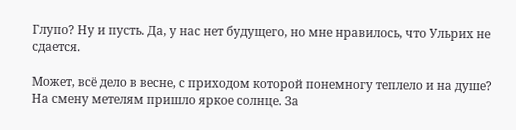Глупо? Ну и пусть. Да, у нас нет будущего, но мне нравилось, что Ульрих не сдается.

Может, всё дело в весне, с приходом которой понемногу теплело и на душе? На смену метелям пришло яркое солнце. За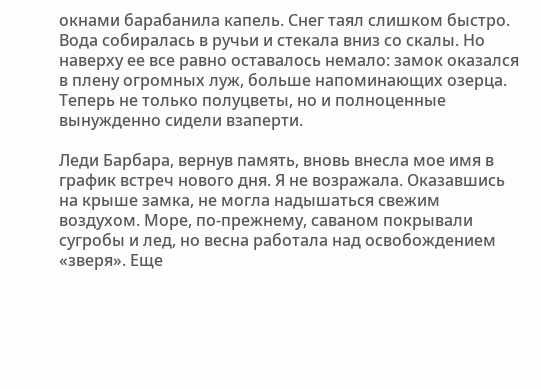окнами барабанила капель. Снег таял слишком быстро. Вода собиралась в ручьи и стекала вниз со скалы. Но наверху ее все равно оставалось немало: замок оказался в плену огромных луж, больше напоминающих озерца. Теперь не только полуцветы, но и полноценные вынужденно сидели взаперти.

Леди Барбара, вернув память, вновь внесла мое имя в график встреч нового дня. Я не возражала. Оказавшись на крыше замка, не могла надышаться свежим воздухом. Море, по-прежнему, саваном покрывали сугробы и лед, но весна работала над освобождением «зверя». Еще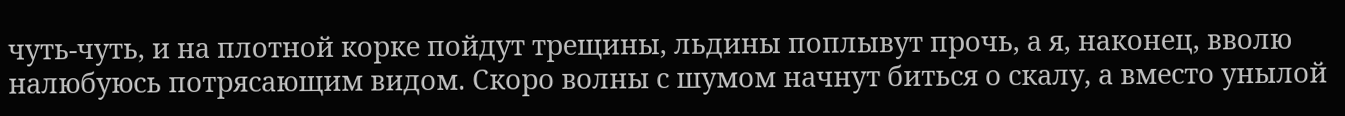чуть-чуть, и на плотной корке пойдут трещины, льдины поплывут прочь, а я, наконец, вволю налюбуюсь потрясающим видом. Скоро волны с шумом начнут биться о скалу, а вместо унылой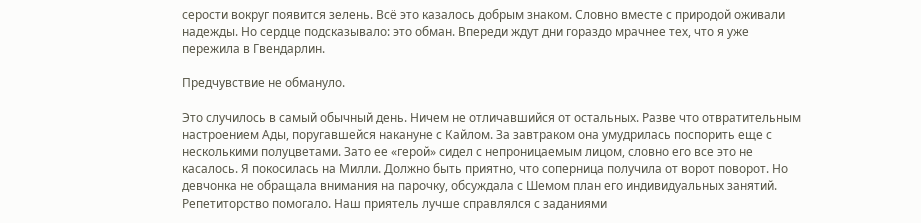серости вокруг появится зелень. Всё это казалось добрым знаком. Словно вместе с природой оживали надежды. Но сердце подсказывало: это обман. Впереди ждут дни гораздо мрачнее тех, что я уже пережила в Гвендарлин.

Предчувствие не обмануло.

Это случилось в самый обычный день. Ничем не отличавшийся от остальных. Разве что отвратительным настроением Ады, поругавшейся накануне с Кайлом. За завтраком она умудрилась поспорить еще с несколькими полуцветами. Зато ее «герой» сидел с непроницаемым лицом, словно его все это не касалось. Я покосилась на Милли. Должно быть приятно, что соперница получила от ворот поворот. Но девчонка не обращала внимания на парочку, обсуждала с Шемом план его индивидуальных занятий. Репетиторство помогало. Наш приятель лучше справлялся с заданиями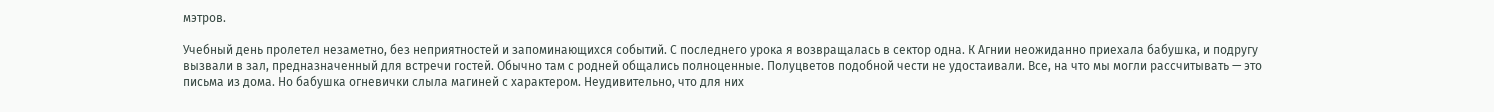мэтров.

Учебный день пролетел незаметно, без неприятностей и запоминающихся событий. С последнего урока я возвращалась в сектор одна. К Агнии неожиданно приехала бабушка, и подругу вызвали в зал, предназначенный для встречи гостей. Обычно там с родней общались полноценные. Полуцветов подобной чести не удостаивали. Все, на что мы могли рассчитывать — это письма из дома. Но бабушка огневички слыла магиней с характером. Неудивительно, что для них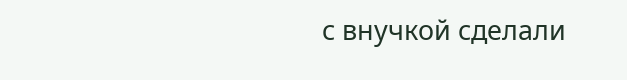с внучкой сделали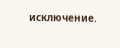исключение.